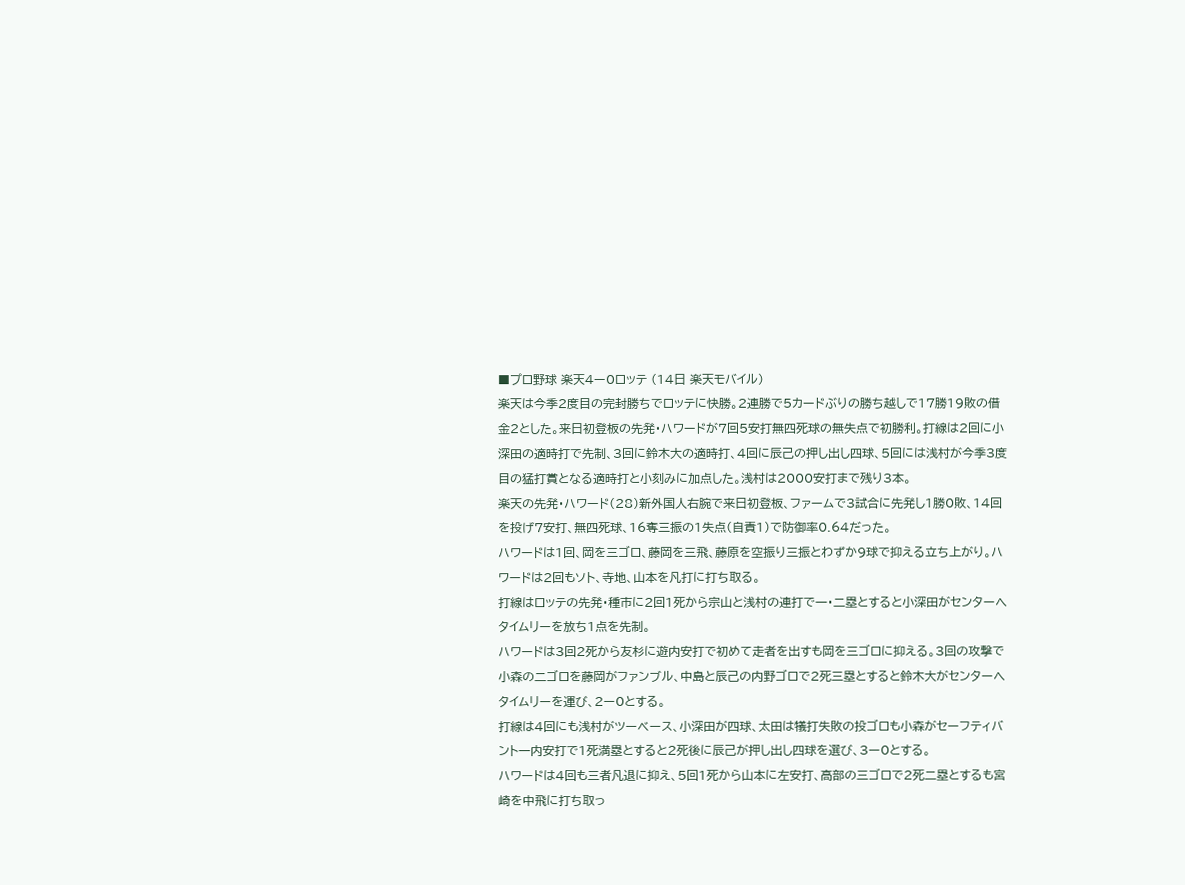■プロ野球 楽天4ー0ロッテ (14日 楽天モバイル)
楽天は今季2度目の完封勝ちでロッテに快勝。2連勝で5カードぶりの勝ち越しで17勝19敗の借金2とした。来日初登板の先発・ハワードが7回5安打無四死球の無失点で初勝利。打線は2回に小深田の適時打で先制、3回に鈴木大の適時打、4回に辰己の押し出し四球、5回には浅村が今季3度目の猛打賞となる適時打と小刻みに加点した。浅村は2000安打まで残り3本。
楽天の先発・ハワード(28)新外国人右腕で来日初登板、ファームで3試合に先発し1勝0敗、14回を投げ7安打、無四死球、16奪三振の1失点(自責1)で防御率0.64だった。
ハワードは1回、岡を三ゴロ、藤岡を三飛、藤原を空振り三振とわずか9球で抑える立ち上がり。ハワードは2回もソト、寺地、山本を凡打に打ち取る。
打線はロッテの先発・種市に2回1死から宗山と浅村の連打で一・二塁とすると小深田がセンターへタイムリーを放ち1点を先制。
ハワードは3回2死から友杉に遊内安打で初めて走者を出すも岡を三ゴロに抑える。3回の攻撃で小森の二ゴロを藤岡がファンブル、中島と辰己の内野ゴロで2死三塁とすると鈴木大がセンターへタイムリーを運び、2ー0とする。
打線は4回にも浅村がツーベース、小深田が四球、太田は犠打失敗の投ゴロも小森がセーフティバント一内安打で1死満塁とすると2死後に辰己が押し出し四球を選び、3ー0とする。
ハワードは4回も三者凡退に抑え、5回1死から山本に左安打、高部の三ゴロで2死二塁とするも宮崎を中飛に打ち取っ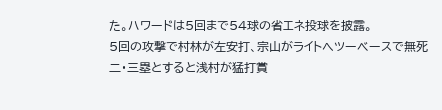た。ハワードは5回まで54球の省エネ投球を披露。
5回の攻撃で村林が左安打、宗山がライトへツーベースで無死二・三塁とすると浅村が猛打賞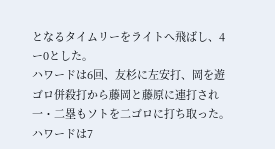となるタイムリーをライトへ飛ばし、4ー0とした。
ハワードは6回、友杉に左安打、岡を遊ゴロ併殺打から藤岡と藤原に連打され一・二塁もソトを二ゴロに打ち取った。ハワードは7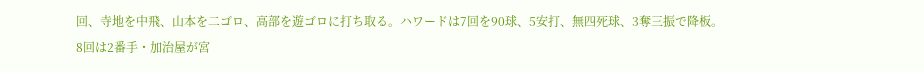回、寺地を中飛、山本を二ゴロ、高部を遊ゴロに打ち取る。ハワードは7回を90球、5安打、無四死球、3奪三振で降板。
8回は2番手・加治屋が宮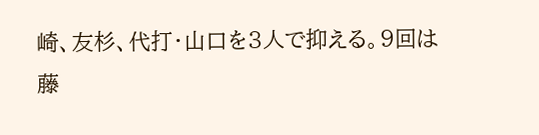崎、友杉、代打・山口を3人で抑える。9回は藤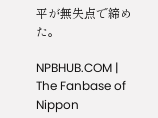平が無失点で締めた。

NPBHUB.COM | The Fanbase of Nippon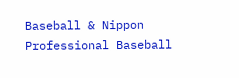Baseball & Nippon Professional Baseball